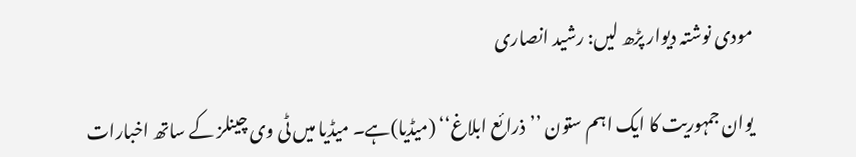مودی نوشتہ دیوار پڑھ لیں: رشید انصاری

یوان جمہوریت کا ایک اہم ستون ’’ذرائع ابلاغ‘‘ (میڈیا)ہے۔ میڈیا میں ٹی وی چینلز کے ساتھ اخبارات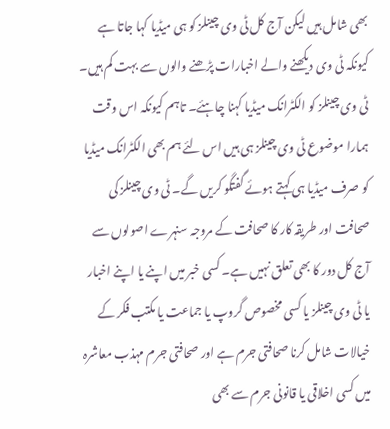بھی شامل ہیں لیکن آج کل ٹی وی چینلز کو ہی میڈیا کہا جاتا ہے کیونکہ ٹی وی دیکھنے والے اخبارات پڑھنے والوں سے بہت کم ہیں۔ ٹی وی چینلز کو الکٹرانک میڈیا کہنا چاہئے۔ تاہم کیونکہ اس وقت ہمارا موضوع ٹی وی چینلز ہی ہیں اس لئے ہم بھی الکٹرانک میڈیا کو صرف میڈیا ہی کہتے ہوئے گفتگو کریں گے۔ ٹی وی چینلز کی صحافت اور طریقہ کار کا صحافت کے مروجہ سنہرے اصولوں سے آج کل دور کا بھی تعلق نہیں ہے۔ کسی خبر میں اپنے یا اپنے اخبار یا ٹی وی چینلز یا کسی مخصوص گروپ یا جماعت یا مکتب فکر کے خیالات شامل کرنا صحافتی جرم ہے اور صحافتی جرم مہذب معاشرہ میں کسی اخلاقی یا قانونی جرم سے بھی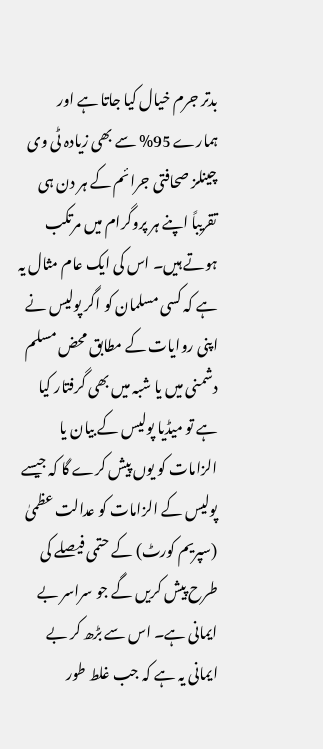بدتر جرم خیال کیا جاتا ہے اور ہمارے 95% سے بھی زیادہ ٹی وی چینلز صحافتی جرائم کے ہر دن ہی تقریباً اپنے ہر پروگرام میں مرتکب ہوتے ہیں۔ اس کی ایک عام مثال یہ ہے کہ کسی مسلمان کو اگر پولیس نے اپنی روایات کے مطابق محض مسلم دشمنی میں یا شبہ میں بھی گرفتار کیا ہے تو میڈیا پولیس کے بیان یا الزامات کو یوں پیش کرے گا کہ جیسے پولیس کے الزامات کو عدالت عظمیٰ (سپریم کورٹ) کے حتمی فیصلے کی طرح پیش کریں گے جو سراسر بے ایمانی ہے۔ اس سے بڑھ کر بے ایمانی یہ ہے کہ جب غلط طور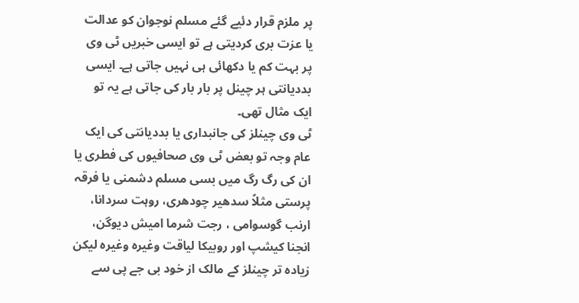پر ملزم قرار دئیے گئے مسلم نوجوان کو عدالت یا عزت بری کردیتی ہے تو ایسی خبریں ٹی وی پر بہت کم یا دکھائی ہی نہیں جاتی ہے۔ ایسی بددیانتی ہر چینل پر بار بار کی جاتی ہے یہ تو ایک مثال تھی۔
ٹی وی چینلز کی جانبداری یا بددیانتی کی ایک عام وجہ تو بعض ٹی وی صحافیوں کی فطری یا ان کی رگ رگ میں بسی مسلم دشمنی یا فرقہ پرستی مثلاً سدھیر چودھری، روہت سردانا، ارنب گوسوامی ، رجت شرما امیش دیوگن، انجنا کیشپ اور روبیکا لیاقت وغیرہ وغیرہ لیکن زیادہ تر چینلز کے مالک از خود بی جے پی سے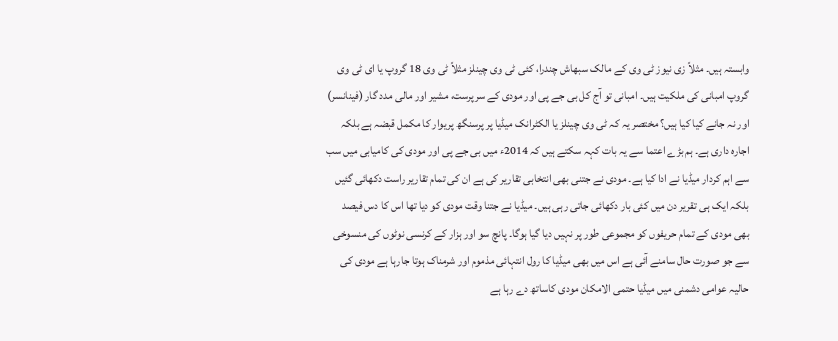وابستہ ہیں۔ مثلاً زی نیوز ٹی وی کے مالک سبھاش چندرا، کئی ٹی وی چینلز مثلاً ٹی وی 18 گروپ یا ای ٹی وی گروپ امبانی کی ملکیت ہیں۔ امبانی تو آج کل بی جے پی اور مودی کے سرپرست، مشیر اور مالی مدد گار (فینانسر) اور نہ جانے کیا کیا ہیں؟ مختصر یہ کہ ٹی وی چینلز یا الکٹرانک میڈیا پر پرسنگھ پریوار کا مکمل قبضہ ہے بلکہ اجارہ داری ہے۔ ہم بڑے اعتما سے یہ بات کہہ سکتے ہیں کہ 2014ء میں بی جے پی اور مودی کی کامیابی میں سب سے اہم کردار میڈیا نے ادا کیا ہے۔ مودی نے جتنی بھی انتخابی تقاریر کی ہے ان کی تمام تقاریر راست دکھائی گئیں بلکہ ایک ہی تقریر دن میں کئی بار دکھائی جاتی رہی ہیں۔ میڈیا نے جتنا وقت مودی کو دیا تھا اس کا دس فیصد بھی مودی کے تمام حریفوں کو مجموعی طور پر نہیں دیا گیا ہوگا۔ پانچ سو اور ہزار کے کرنسی نوٹوں کی منسوخی سے جو صورت حال سامنے آئی ہے اس میں بھی میڈیا کا رول انتہائی مذموم اور شرمناک ہوتا جارہا ہے مودی کی حالیہ عوامی دشمنی میں میڈیا حتمی الامکان مودی کاساتھ دے رہا ہے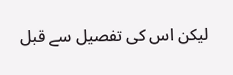لیکن اس کی تفصیل سے قبل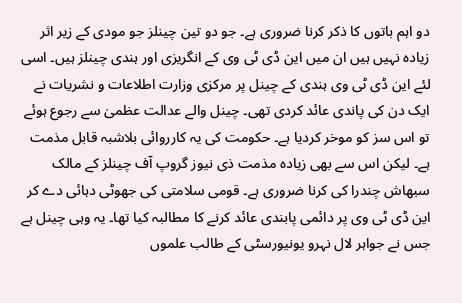دو اہم باتوں کا ذکر کرنا ضروری ہے۔ جو دو تین چینلز جو مودی کے زیر اثر زیادہ نہیں ہیں ان میں این ڈی ٹی وی کے انگریزی اور ہندی چینلز ہیں۔ اسی لئے این ڈی ٹی وی ہندی کے چینل پر مرکزی وزارت اطلاعات و نشریات نے ایک دن کی پاندی عائد کردی تھی۔ چینل والے عدالت عظمیٰ سے رجوع ہوئے تو اس سز کو موخر کردیا ہے۔ حکومت کی یہ کارروائی بلاشبہ قابل مذمت ہے۔ لیکن اس سے بھی زیادہ مذمت ذی نیوز گروپ آف چینلز کے مالک سبھاش چندرا کی کرنا ضروری ہے۔ قومی سلامتی کی جھوٹی دہائی دے کر این ڈی ٹی وی پر دائمی پابندی عائد کرنے کا مطالبہ کیا تھا۔ یہ وہی چینل ہے جس نے جواہر لال نہرو یونیورسٹی کے طالب علموں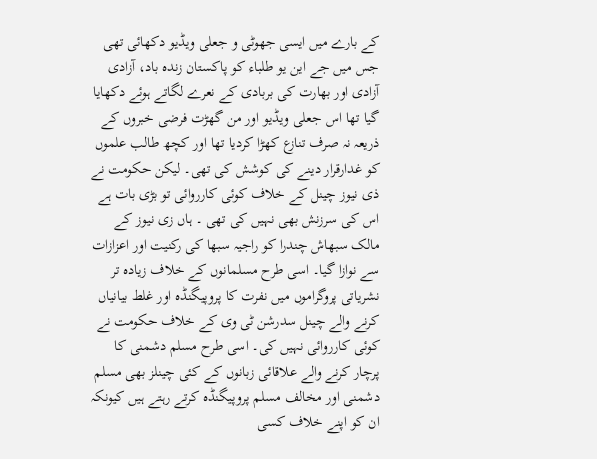کے بارے میں ایسی جھوٹی و جعلی ویڈیو دکھائی تھی جس میں جے این یو طلباء کو پاکستان زندہ باد، آزادی آزادی اور بھارت کی بربادی کے نعرے لگاتے ہوئے دکھایا گیا تھا اس جعلی ویڈیو اور من گھڑت فرضی خبروں کے ذریعہ نہ صرف تنازع کھڑا کردیا تھا اور کچھ طالب علموں کو غدارقرار دینے کی کوشش کی تھی۔ لیکن حکومت نے ذی نیوز چینل کے خلاف کوئی کارروائی تو بڑی بات ہے اس کی سرزنش بھی نہیں کی تھی ۔ ہاں زی نیوز کے مالک سبھاش چندرا کو راجیہ سبھا کی رکنیت اور اعزازات سے نوازا گیا۔ اسی طرح مسلمانوں کے خلاف زیادہ تر نشریاتی پروگراموں میں نفرت کا پروپیگنڈہ اور غلط بیانیاں کرنے والے چینل سدرشن ٹی وی کے خلاف حکومت نے کوئی کارروائی نہیں کی۔ اسی طرح مسلم دشمنی کا پرچار کرنے والے علاقائی زبانوں کے کئی چینلز بھی مسلم دشمنی اور مخالف مسلم پروپیگنڈہ کرتے رہتے ہیں کیونکہ ان کو اپنے خلاف کسی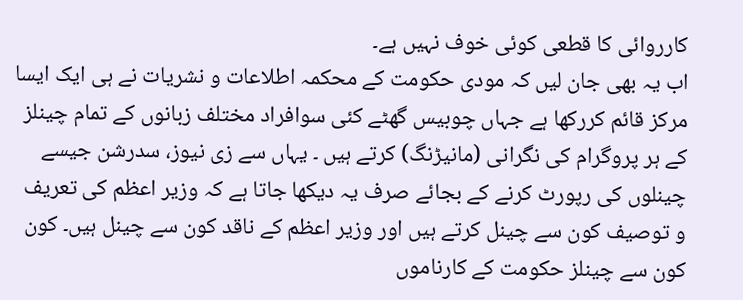کارروائی کا قطعی کوئی خوف نہیں ہے۔
اب یہ بھی جان لیں کہ مودی حکومت کے محکمہ اطلاعات و نشریات نے ہی ایک ایسا مرکز قائم کررکھا ہے جہاں چوبیس گھٹے کئی سوافراد مختلف زبانوں کے تمام چینلز کے ہر پروگرام کی نگرانی (مانیڑنگ) کرتے ہیں ۔ یہاں سے زی نیوز، سدرشن جیسے چینلوں کی رپورٹ کرنے کے بجائے صرف یہ دیکھا جاتا ہے کہ وزیر اعظم کی تعریف و توصیف کون سے چینل کرتے ہیں اور وزیر اعظم کے ناقد کون سے چینل ہیں۔ کون کون سے چینلز حکومت کے کارناموں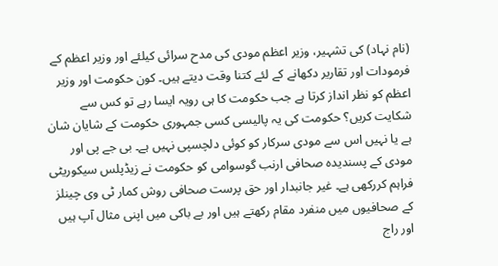(نام نہاد) کی تشہیر، وزیر اعظم مودی کی مدح سرائی کیلئے اور وزیر اعظم کے فرمودات اور تقاریر دکھانے کے لئے کتنا وقت دیتے ہیں۔ کون حکومت اور وزیر اعظم کو نظر انداز کرتا ہے جب حکومت کا ہی رویہ ایسا رہے تو کس سے شکایت کریں؟ حکومت کی یہ پالیسی کسی جمہوری حکومت کے شایان شان ہے یا نہیں اس سے مودی سرکار کو کوئی دلچسپی نہیں ہے۔ بی جے پی اور مودی کے پسندیدہ صحافی ارنب گوسوامی کو حکومت نے زیڈپلس سیکوریٹی فراہم کررکھی ہے۔ غیر جانبدار اور حق پرست صحافی روش کمار ٹی وی چینلز کے صحافیوں میں منفرد مقام رکھتے ہیں اور بے باکی میں اپنی مثال آپ ہیں اور راج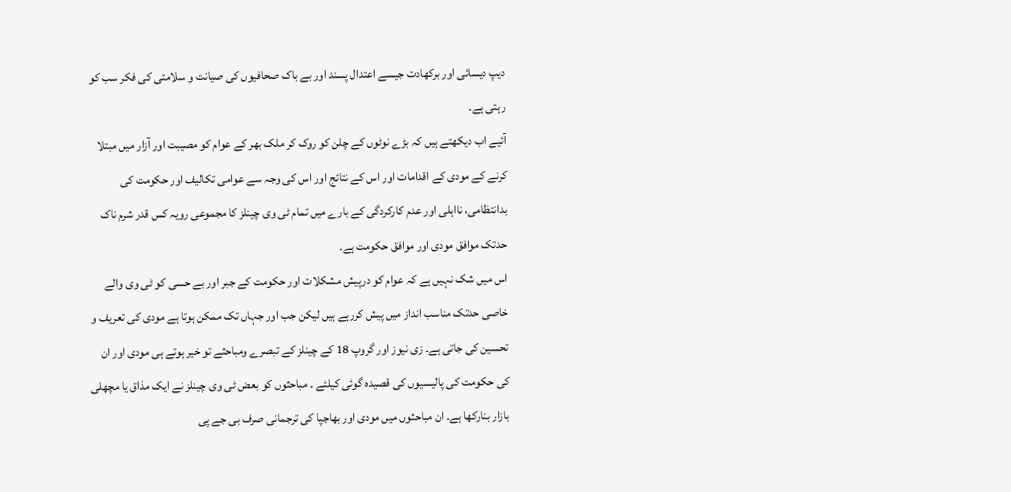دیپ دیسائی اور برکھادت جیسے اعتدال پسند اور بے باک صحافیوں کی صیانت و سلامتی کی فکر سب کو رہتی ہے۔
آئیے اب دیکھتے ہیں کہ بڑے نوٹوں کے چلن کو روک کر ملک بھر کے عوام کو مصیبت اور آزار میں مبتلا کرنے کے مودی کے اقدامات اور اس کے نتائج اور اس کی وجہ سے عوامی تکالیف اور حکومت کی بدانتظامی، نااہلی اور عدم کارکردگی کے بارے میں تمام ٹی وی چینلز کا مجموعی رویہ کس قدر شرم ناک حدتک موافق مودی اور موافق حکومت ہے۔
اس میں شک نہیں ہے کہ عوام کو درپیش مشکلات اور حکومت کے جبر اور بے حسی کو ٹی وی والے خاصی حدتک مناسب انداز میں پیش کررہے ہیں لیکن جب اور جہاں تک ممکن ہوتا ہے مودی کی تعریف و تحسین کی جاتی ہے۔ زی نیوز اور گروپ 18 کے چینلز کے تبصرے ومباحثے تو خیر ہوتے ہی مودی اور ان کی حکومت کی پالیسیوں کی قصیدہ گوئی کیلئے ۔ مباحثوں کو بعض ٹی وی چینلز نے ایک مذاق یا مچھلی بازار بنارکھا ہے۔ ان مباحثوں میں مودی اور بھاجپا کی ترجمانی صرف بی جے پی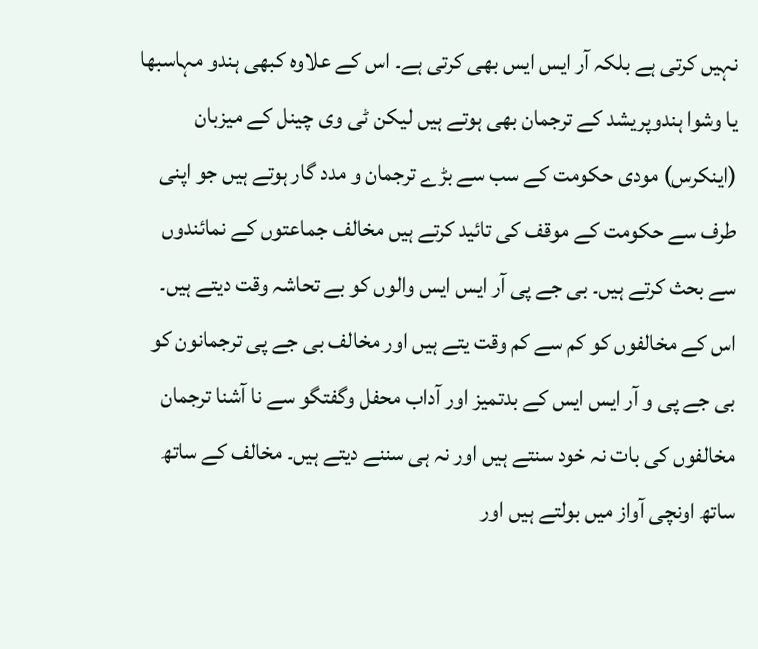نہیں کرتی ہے بلکہ آر ایس ایس بھی کرتی ہے۔ اس کے علاوہ کبھی ہندو مہاسبھا یا وشوا ہندوپریشد کے ترجمان بھی ہوتے ہیں لیکن ٹی وی چینل کے میزبان (اینکرس) مودی حکومت کے سب سے بڑے ترجمان و مدد گار ہوتے ہیں جو اپنی طرف سے حکومت کے موقف کی تائید کرتے ہیں مخالف جماعتوں کے نمائندوں سے بحث کرتے ہیں۔ بی جے پی آر ایس ایس والوں کو بے تحاشہ وقت دیتے ہیں۔ اس کے مخالفوں کو کم سے کم وقت یتے ہیں اور مخالف بی جے پی ترجمانون کو بی جے پی و آر ایس ایس کے بدتمیز اور آداب محفل وگفتگو سے نا آشنا ترجمان مخالفوں کی بات نہ خود سنتے ہیں اور نہ ہی سننے دیتے ہیں۔ مخالف کے ساتھ ساتھ اونچی آواز میں بولتے ہیں اور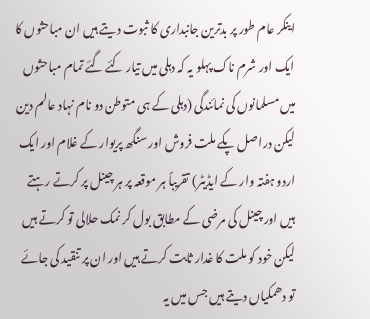اینکر عام طور پر بدترین جانبداری کا ثبوت دیتے ہیں ان مباحثوں کا ایک اور شرم ناک پہلو یہ کہ دہلی میں تیار کئے گئے تمام مباحثوں میں مسلمانوں کی نمائندگی (دہلی کے ہی متوطن دو نام نہاد عالم دین لیکن دراصل پکے ملت فروش اور سنگھ پریوار کے غلام اور ایک اردو ہفتہ وار کے ایڈیٹر) تقریباً ہر موقعہ پر ہر چینل پر کرتے رہتے ہیں اور چینل کی مرضی کے مطابق بول کر نمک حلالی تو کرتے ہیں لیکن خود کو ملت کا غدار ثابت کرتے ہیں اور ان پر تنقید کی جائے تو دھمکیاں دیتے ہیں جس میں یہ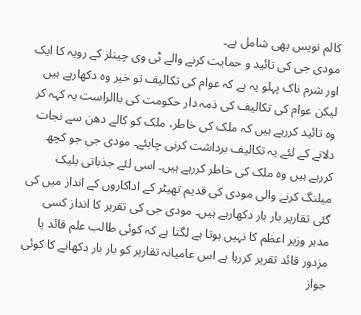کالم نویس بھی شامل ہے۔
مودی جی کی تائید و حمایت کرنے والے ٹی وی چینلز کے رویہ کا ایک اور شرم ناک پہلو یہ ہے کہ عوام کی تکالیف تو خیر وہ دکھارہے ہیں لیکن عوام کی تکالیف کی ذمہ دار حکومت کی باالراست یہ کہہ کر وہ تائید کررہے ہیں کہ ملک کی خاطر، ملک کو کالے دھن سے نجات دلانے کے لئے یہ تکالیف برداشت کرنی چاہئے۔ مودی جی جو کچھ کررہے ہیں وہ ملک کی خاطر کررہے ہیں۔ اسی لئے جذباتی بلیک میلنگ کرنے والی مودی کی قدیم تھیٹر کے اداکاروں کے انداز میں کی گئی تقاریر بار بار دکھارہے ہیں۔ مودی جی کی تقریر کا انداز کسی مدبر وزیر اعظم کا نہیں ہوتا ہے لگتا ہے کہ کوئی طالب علم قائد یا مزدور قائد تقریر کررہا ہے اس عامیانہ تقاریر کو بار بار دکھانے کا کوئی جواز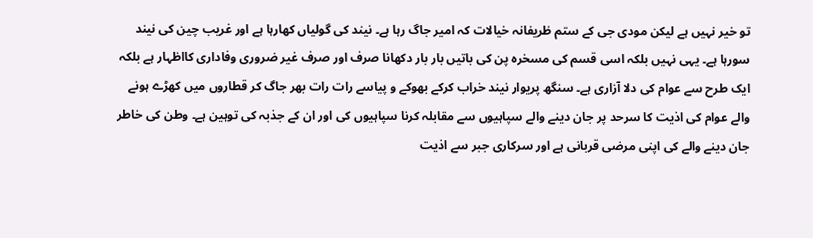تو خیر نہیں ہے لیکن مودی جی کے ستم ظریفانہ خیالات کہ امیر جاگ رہا ہے۔ نیند کی گولیاں کھارہا ہے اور غریب چین کی نیند سورہا ہے۔ یہی نہیں بلکہ اسی قسم کی مسخرہ پن کی باتیں بار بار دکھانا صرف اور صرف غیر ضروری وفاداری کااظہار ہے بلکہ ایک طرح سے عوام کی دلا آزاری ہے۔ سنگھ پریوار نیند خراب کرکے بھوکے و پیاسے رات رات بھر جاگ کر قطاروں میں کھڑے ہونے والے عوام کی اذیت کا سرحد پر جان دینے والے سپاہیوں سے مقابلہ کرنا سپاہیوں کی اور ان کے جذبہ کی توہین ہے۔ وطن کی خاطر جان دینے والے کی اپنی مرضی قربانی ہے اور سرکاری جبر سے اذیت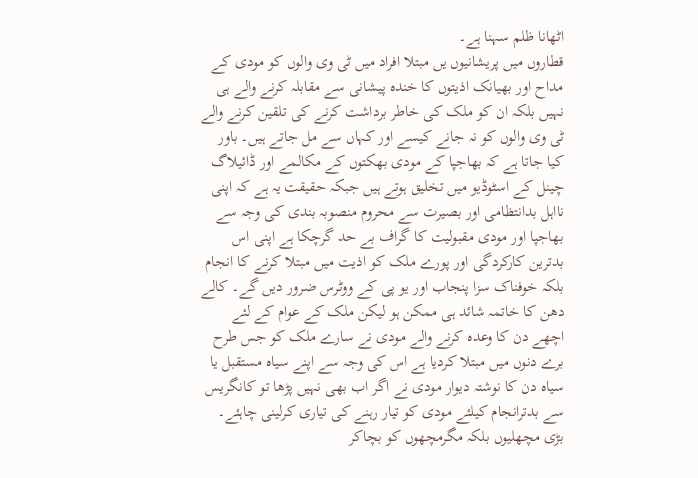اٹھانا ظلم سہنا ہے۔
قطاروں میں پریشانیوں یں مبتلا افراد میں ٹی وی والوں کو مودی کے مداح اور بھیانک اذیتوں کا خندہ پیشانی سے مقابلہ کرنے والے ہی نہیں بلکہ ان کو ملک کی خاطر برداشت کرنے کی تلقین کرنے والے ٹی وی والوں کو نہ جانے کیسے اور کہاں سے مل جاتے ہیں۔ باور کیا جاتا ہے کہ بھاجپا کے مودی بھکتوں کے مکالمے اور ڈائیلاگ چینل کے اسٹوڈیو میں تخلیق ہوتے ہیں جبکہ حقیقت یہ ہے کہ اپنی نااہل بدانتظامی اور بصیرت سے محروم منصوبہ بندی کی وجہ سے بھاجپا اور مودی مقبولیت کا گراف بے حد گرچکا ہے اپنی اس بدترین کارکردگی اور پورے ملک کو اذیت میں مبتلا کرنے کا انجام بلکہ خوفناک سزا پنجاب اور یو پی کے ووٹرس ضرور دیں گے۔ کالے دھن کا خاتمہ شائد ہی ممکن ہو لیکن ملک کے عوام کے لئے اچھے دن کا وعدہ کرنے والے مودی نے سارے ملک کو جس طرح برے دنوں میں مبتلا کردیا ہے اس کی وجہ سے اپنے سیاہ مستقبل یا سیاہ دن کا نوشتہ دیوار مودی نے اگر اب بھی نہیں پڑھا تو کانگریس سے بدترانجام کیلئے مودی کو تیار رہنے کی تیاری کرلینی چاہئے۔ بڑی مچھلیوں بلکہ مگرمچھوں کو بچاکر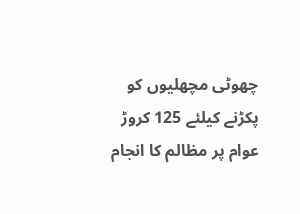چھوٹی مچھلیوں کو پکڑنے کیلئے 125 کروڑ عوام پر مظالم کا انجام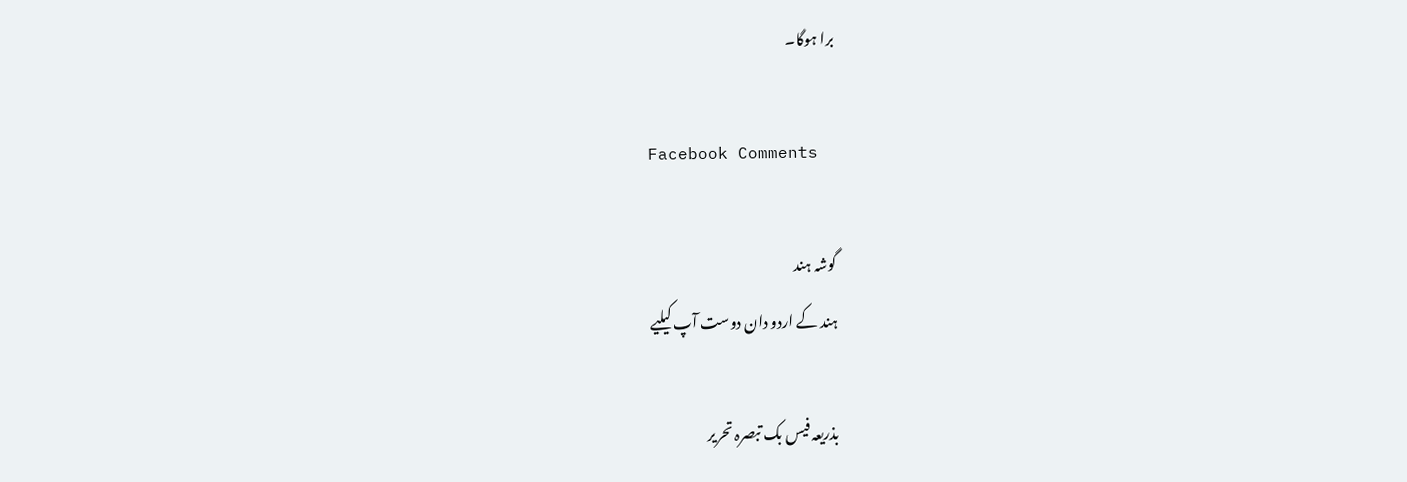برا ہوگا۔

Facebook Comments

گوشہ ہند
ہند کے اردو دان دوست آپ کیلیے

بذریعہ فیس بک تبصرہ تحریر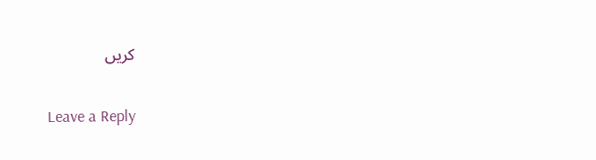کریں

Leave a Reply